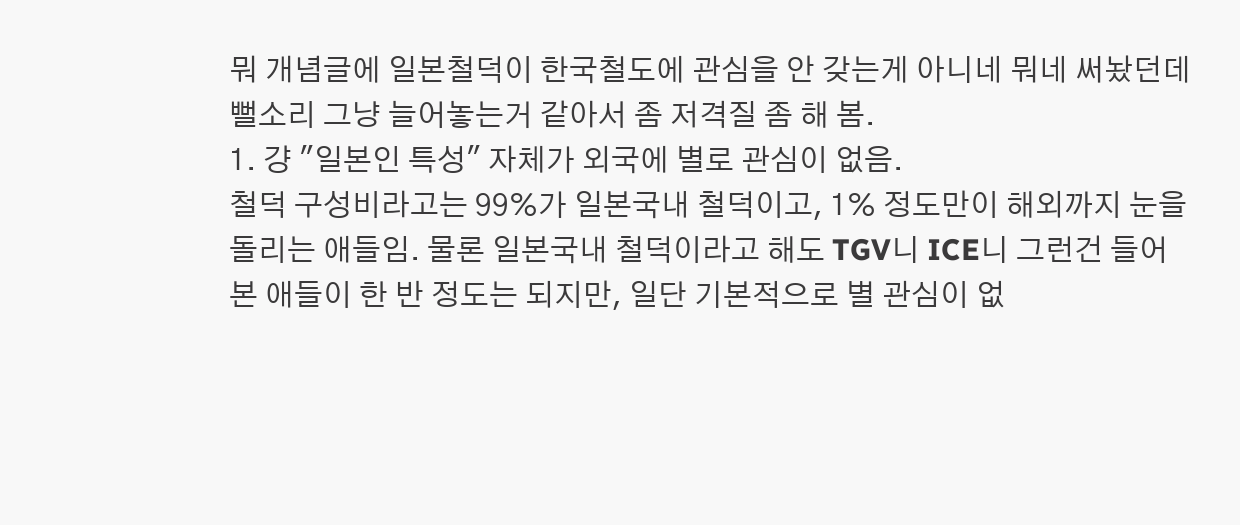뭐 개념글에 일본철덕이 한국철도에 관심을 안 갖는게 아니네 뭐네 써놨던데 뻘소리 그냥 늘어놓는거 같아서 좀 저격질 좀 해 봄.
1. 걍 "일본인 특성" 자체가 외국에 별로 관심이 없음.
철덕 구성비라고는 99%가 일본국내 철덕이고, 1% 정도만이 해외까지 눈을 돌리는 애들임. 물론 일본국내 철덕이라고 해도 TGV니 ICE니 그런건 들어본 애들이 한 반 정도는 되지만, 일단 기본적으로 별 관심이 없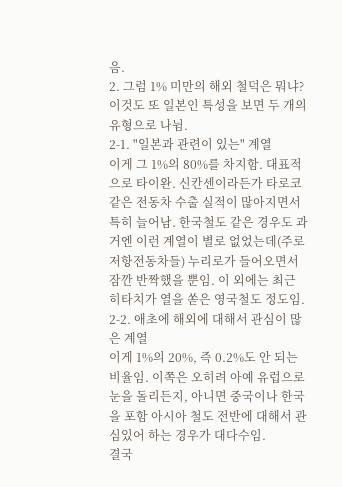음.
2. 그럼 1% 미만의 해외 철덕은 뭐냐?
이것도 또 일본인 특성을 보면 두 개의 유형으로 나뉨.
2-1. "일본과 관련이 있는" 계열
이게 그 1%의 80%를 차지함. 대표적으로 타이완. 신칸센이라든가 타로코 같은 전동차 수출 실적이 많아지면서 특히 늘어남. 한국철도 같은 경우도 과거엔 이런 계열이 별로 없었는데(주로 저항전동차들) 누리로가 들어오면서 잠깐 반짝했을 뿐임. 이 외에는 최근 히타치가 열을 쏟은 영국철도 정도임.
2-2. 애초에 해외에 대해서 관심이 많은 계열
이게 1%의 20%, 즉 0.2%도 안 되는 비율임. 이쪽은 오히려 아예 유럽으로 눈을 돌리든지, 아니면 중국이나 한국을 포함 아시아 철도 전반에 대해서 관심있어 하는 경우가 대다수임.
결국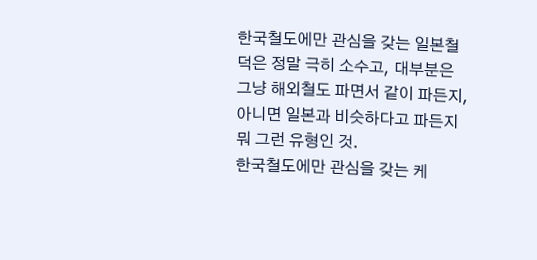한국철도에만 관심을 갖는 일본철덕은 정말 극히 소수고, 대부분은 그냥 해외철도 파면서 같이 파든지, 아니면 일본과 비슷하다고 파든지 뭐 그런 유형인 것.
한국철도에만 관심을 갖는 케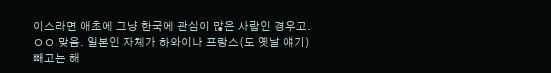이스라면 애초에 그냥 한국에 관심이 많은 사람인 경우고.
ㅇㅇ 맞음. 일본인 자체가 하와이나 프랑스(도 옛날 얘기) 빼고는 해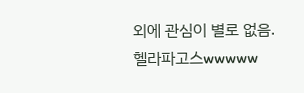외에 관심이 별로 없음.
헬라파고스wwwww